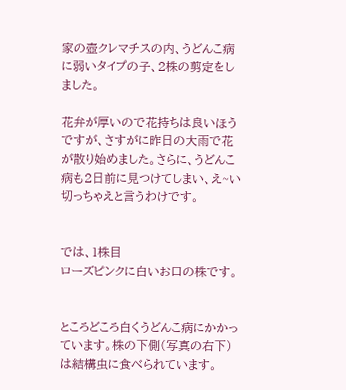家の壺クレマチスの内、うどんこ病に弱いタイプの子、2株の剪定をしました。

花弁が厚いので花持ちは良いほうですが、さすがに昨日の大雨で花が散り始めました。さらに、うどんこ病も2日前に見つけてしまい、え~い切っちゃえと言うわけです。


では、1株目
ローズピンクに白いお口の株です。


ところどころ白くうどんこ病にかかっています。株の下側(写真の右下)は結構虫に食べられています。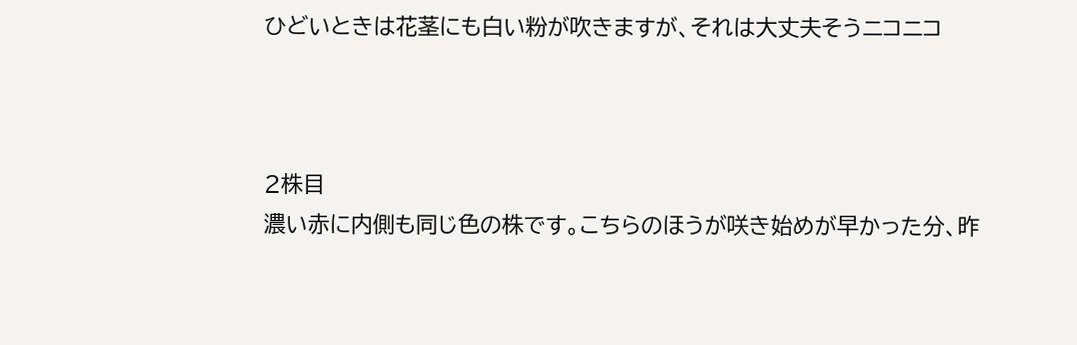ひどいときは花茎にも白い粉が吹きますが、それは大丈夫そうニコニコ



2株目
濃い赤に内側も同じ色の株です。こちらのほうが咲き始めが早かった分、昨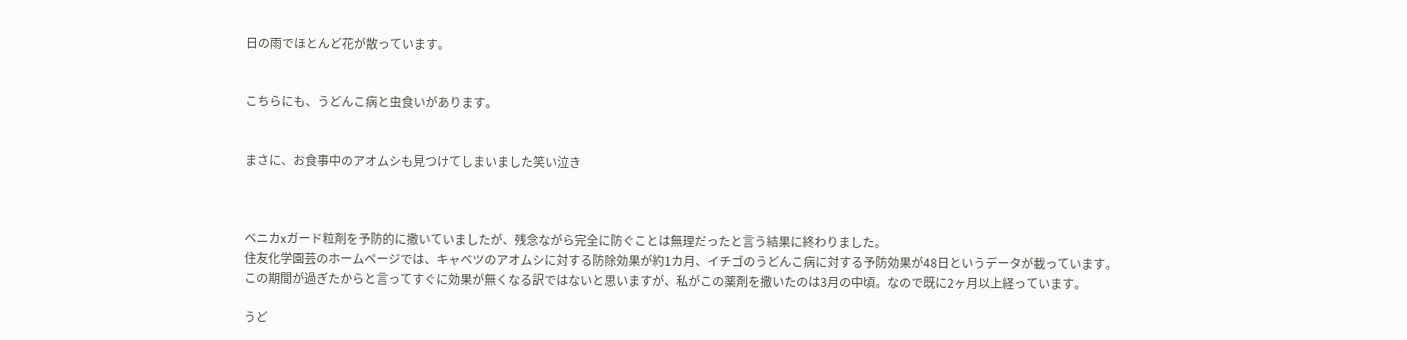日の雨でほとんど花が散っています。


こちらにも、うどんこ病と虫食いがあります。


まさに、お食事中のアオムシも見つけてしまいました笑い泣き



ベニカxガード粒剤を予防的に撒いていましたが、残念ながら完全に防ぐことは無理だったと言う結果に終わりました。
住友化学園芸のホームページでは、キャベツのアオムシに対する防除効果が約1カ月、イチゴのうどんこ病に対する予防効果が48日というデータが載っています。
この期間が過ぎたからと言ってすぐに効果が無くなる訳ではないと思いますが、私がこの薬剤を撒いたのは3月の中頃。なので既に2ヶ月以上経っています。

うど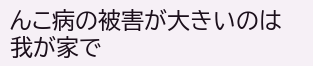んこ病の被害が大きいのは我が家で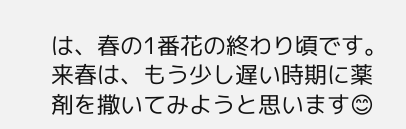は、春の1番花の終わり頃です。来春は、もう少し遅い時期に薬剤を撒いてみようと思います😊